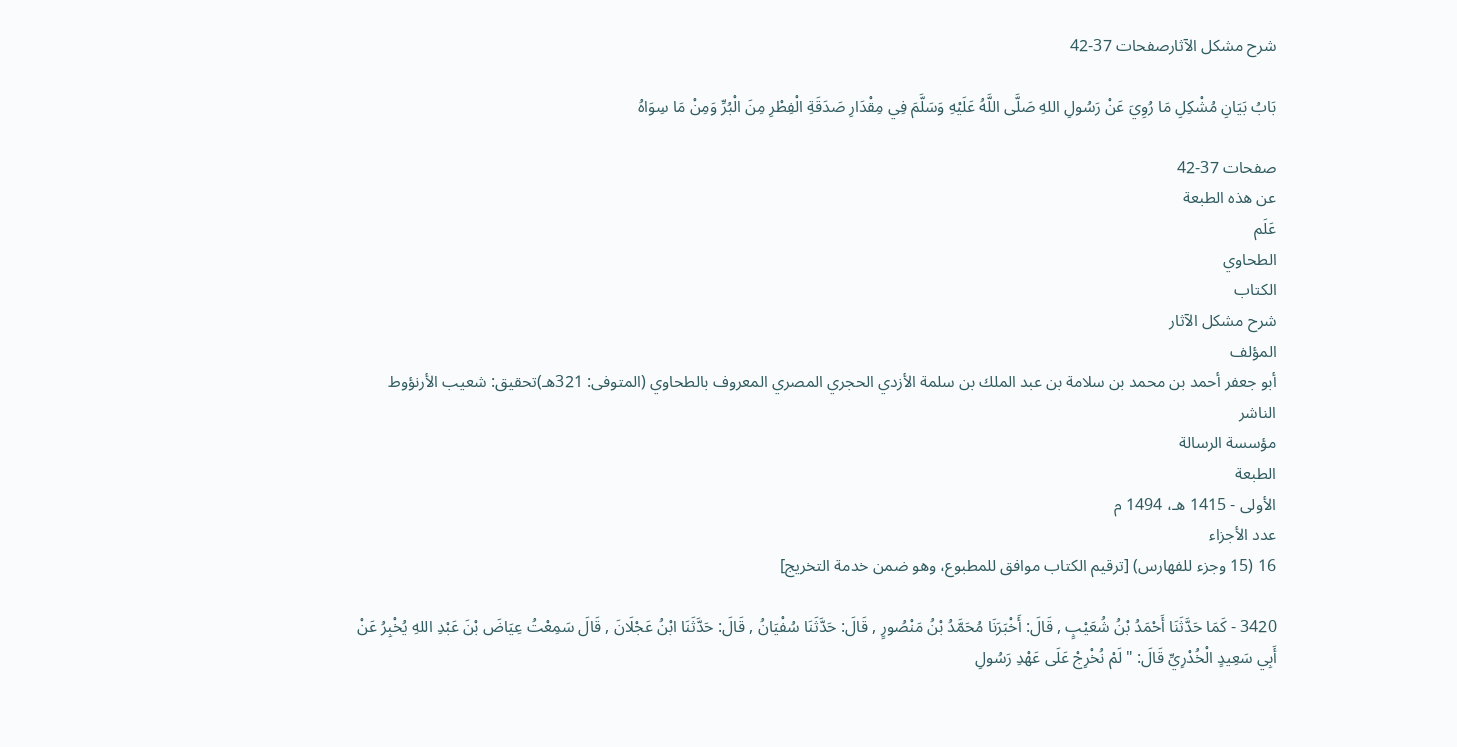شرح مشكل الآثارصفحات 37-42

بَابُ بَيَانِ مُشْكِلِ مَا رُوِيَ عَنْ رَسُولِ اللهِ صَلَّى اللَّهُ عَلَيْهِ وَسَلَّمَ فِي مِقْدَارِ صَدَقَةِ الْفِطْرِ مِنَ الْبُرِّ وَمِنْ مَا سِوَاهُ

صفحات 37-42
عن هذه الطبعة
عَلَم
الطحاوي
الكتاب
شرح مشكل الآثار
المؤلف
أبو جعفر أحمد بن محمد بن سلامة بن عبد الملك بن سلمة الأزدي الحجري المصري المعروف بالطحاوي (المتوفى: 321هـ)تحقيق: شعيب الأرنؤوط
الناشر
مؤسسة الرسالة
الطبعة
الأولى - 1415 هـ، 1494 م
عدد الأجزاء
16 (15 وجزء للفهارس) [ترقيم الكتاب موافق للمطبوع، وهو ضمن خدمة التخريج]

3420 - كَمَا حَدَّثَنَا أَحْمَدُ بْنُ شُعَيْبٍ , قَالَ: أَخْبَرَنَا مُحَمَّدُ بْنُ مَنْصُورٍ , قَالَ: حَدَّثَنَا سُفْيَانُ , قَالَ: حَدَّثَنَا ابْنُ عَجْلَانَ , قَالَ سَمِعْتُ عِيَاضَ بْنَ عَبْدِ اللهِ يُخْبِرُ عَنْ أَبِي سَعِيدٍ الْخُدْرِيِّ قَالَ: " لَمْ نُخْرِجْ عَلَى عَهْدِ رَسُولِ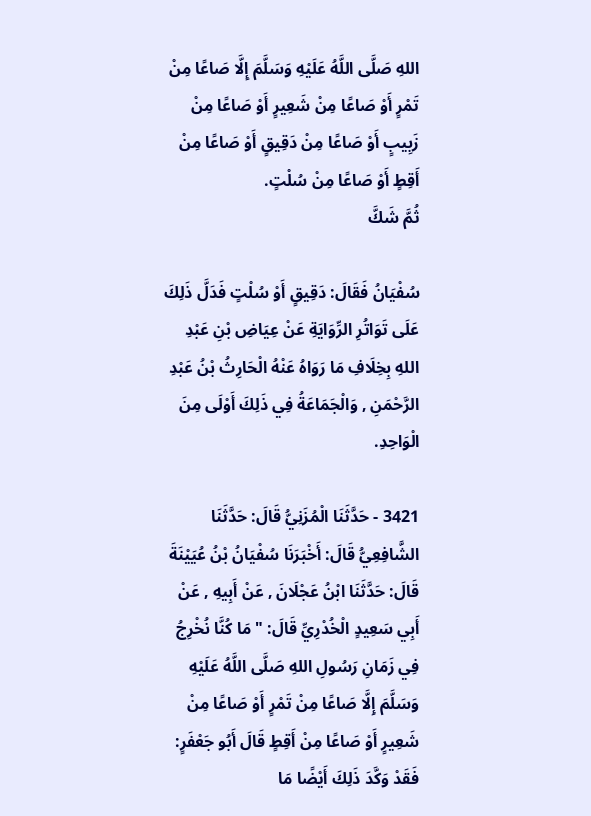اللهِ صَلَّى اللَّهُ عَلَيْهِ وَسَلَّمَ إِلَّا صَاعًا مِنْ تَمْرٍ أَوْ صَاعًا مِنْ شَعِيرٍ أَوْ صَاعًا مِنْ زَبِيبٍ أَوْ صَاعًا مِنْ دَقِيقٍ أَوْ صَاعًا مِنْ أَقِطٍ أَوْ صَاعًا مِنْ سُلْتٍ.
ثُمَّ شَكَّ

سُفْيَانُ فَقَالَ: دَقِيقٍ أَوْ سُلْتٍ فَدَلَّ ذَلِكَ عَلَى تَوَاتُرِ الرِّوَايَةِ عَنْ عِيَاضِ بْنِ عَبْدِ اللهِ بِخِلَافِ مَا رَوَاهُ عَنْهُ الْحَارِثُ بْنُ عَبْدِ الرَّحْمَنِ , وَالْجَمَاعَةُ فِي ذَلِكَ أَوْلَى مِنَ الْوَاحِدِ.

3421 - حَدَّثَنَا الْمُزَنِيُّ قَالَ: حَدَّثَنَا الشَّافِعِيُّ قَالَ: أَخْبَرَنَا سُفْيَانُ بْنُ عُيَيْنَةَ قَالَ: حَدَّثَنَا ابْنُ عَجْلَانَ , عَنْ أَبِيهِ , عَنْ أَبِي سَعِيدٍ الْخُدْرِيِّ قَالَ: " مَا كُنَّا نُخْرِجُ فِي زَمَانِ رَسُولِ اللهِ صَلَّى اللَّهُ عَلَيْهِ وَسَلَّمَ إِلَّا صَاعًا مِنْ تَمْرٍ أَوْ صَاعًا مِنْ شَعِيرٍ أَوْ صَاعًا مِنْ أَقِطٍ قَالَ أَبُو جَعْفَرٍ: فَقَدْ وَكَّدَ ذَلِكَ أَيْضًا مَا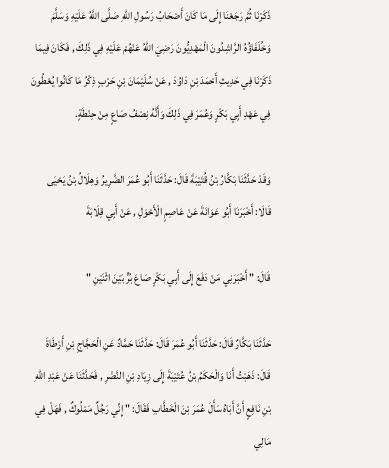ذَكَرْنَا ثُمَّ رَجَعْنَا إِلَى مَا كَانَ أَصْحَابُ رَسُولِ اللهِ صَلَّى اللَّهُ عَلَيْهِ وَسَلَّمَ وَخُلَفَاؤُهُ الرَّاشِدُونَ الْمَهْدِيُّونَ رَضِيَ اللهُ عَنْهُمْ عَلَيْهِ فِي ذَلِكَ , فَكَانَ فِيمَا ذَكَرْنَا فِي حَدِيثِ أَحْمَدَ بْنِ دَاوُدَ , عَنْ سُلَيْمَانَ بْنِ حَرْبٍ ذِكْرُ مَا كَانُوا يُعْطُونَ فِي عَهْدِ أَبِي بَكْرٍ وَعُمَرَ فِي ذَلِكَ وَأَنَّهُ نِصْفُ صَاعٍ مِنْ حِنْطَةٍ.

وَقَدْ حَدَّثَنَا بَكَّارُ بْنُ قُتَيْبَةَ قَالَ: حَدَّثَنَا أَبُو عُمَرَ الضَّرِيرُ وَهِلَالُ بْنُ يَحْيَى قَالَا: أَخْبَرَنَا أَبُو عَوَانَةَ عَنْ عَاصِمٍ الْأَحْوَلِ , عَنْ أَبِي قِلَابَةَ

قَالَ: " أَخْبَرَنِي مَنْ دَفَعَ إِلَى أَبِي بَكْرٍ صَاعَ بُرٍّ بَيْنَ اثْنَيْنِ "

حَدَّثَنَا بَكَّارٌ قَالَ: حَدَّثَنَا أَبُو عُمَرَ قَالَ: حَدَّثَنَا حَمَّادٌ عَنِ الْحَجَّاجِ بْنِ أَرْطَاةَ قَالَ: ذَهَبْتُ أَنَا وَالْحَكَمُ بْنُ عُتَيْبَةَ إِلَى زِيَادِ بْنِ النَّضْرِ , فَحَدَّثَنَا عَنْ عَبْدِ اللهِ بْنِ نَافِعٍ أَنَّ أَبَاهُ سَأَلَ عُمَرَ بْنَ الْخَطَّابِ فَقَالَ: " إِنِّي رَجُلٌ مَمْلُوكٌ , فَهَلْ فِي مَالِي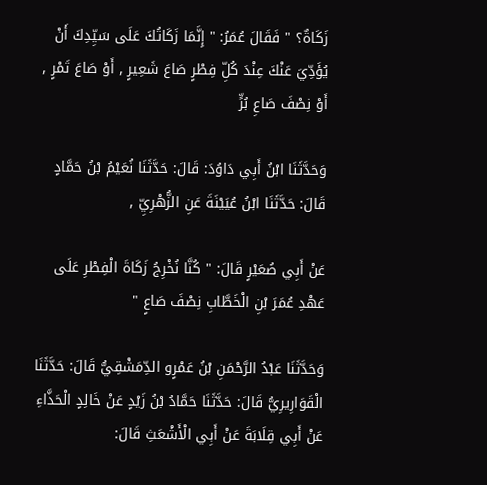زَكَاةٌ؟ " فَقَالَ عُمَرُ: " إِنَّمَا زَكَاتُكَ عَلَى سَيِّدِكَ أَنْ يُؤَدِّيَ عَنْكَ عِنْدَ كُلِّ فِطْرٍ صَاعَ شَعِيرٍ , أَوْ صَاعَ تَمْرٍ , أَوْ نِصْفَ صَاعِ بُرٍّ

وَحَدَّثَنَا ابْنُ أَبِي دَاوُدَ: قَالَ: حَدَّثَنَا نُعَيْمُ بْنُ حَمَّادٍ قَالَ: حَدَّثَنَا ابْنُ عُيَيْنَةَ عَنِ الزُّهْرِيِّ ,

عَنْ أَبِي صُعَيْرٍ قَالَ: " كُنَّا نُخْرِجُ زَكَاةَ الْفِطْرِ عَلَى عَهْدِ عُمَرَ بْنِ الْخَطَّابِ نِصْفَ صَاعٍ "

وَحَدَّثَنَا عَبْدُ الرَّحْمَنِ بْنُ عَمْرٍو الدِّمَشْقِيُّ قَالَ: حَدَّثَنَا الْقَوَارِيرِيُّ قَالَ: حَدَّثَنَا حَمَّادُ بْنُ زَيْدٍ عَنْ خَالِدٍ الْحَذَّاءِ عَنْ أَبِي قِلَابَةَ عَنْ أَبِي الْأَشْعَثِ قَالَ: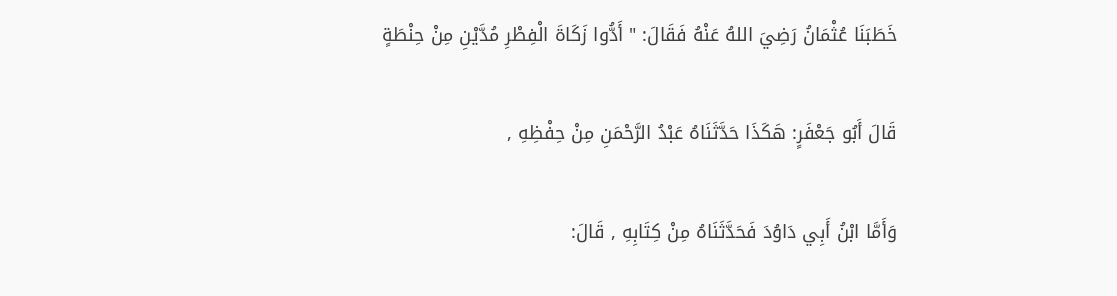خَطَبَنَا عُثْمَانُ رَضِيَ اللهُ عَنْهُ فَقَالَ: " أَدُّوا زَكَاةَ الْفِطْرِ مُدَّيْنِ مِنْ حِنْطَةٍ

قَالَ أَبُو جَعْفَرٍ: هَكَذَا حَدَّثَنَاهُ عَبْدُ الرَّحْمَنِ مِنْ حِفْظِهِ ,

وَأَمَّا ابْنُ أَبِي دَاوُدَ فَحَدَّثَنَاهُ مِنْ كِتَابِهِ , قَالَ: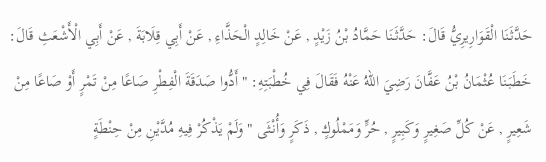حَدَّثَنَا الْقَوَارِيرِيُّ قَالَ: حَدَّثَنَا حَمَّادُ بْنُ زَيْدٍ , عَنْ خَالِدٍ الْحَذَّاءِ , عَنْ أَبِي قِلَابَةَ , عَنْ أَبِي الْأَشْعَثِ قَالَ: خَطَبَنَا عُثْمَانُ بْنُ عَفَّانَ رَضِيَ اللهُ عَنْهُ فَقَالَ فِي خُطْبَتِهِ: " أَدُّوا صَدَقَةَ الْفِطْرِ صَاعًا مِنْ تَمْرٍ أَوْ صَاعًا مِنْ شَعِيرٍ , عَنْ كُلِّ صَغِيرٍ وَكَبِيرٍ , حُرٍّ وَمَمْلُوكٍ , ذَكَرٍ وَأُنْثَى " وَلَمْ يَذْكُرْ فِيهِ مُدَّيْنِ مِنْ حِنْطَةٍ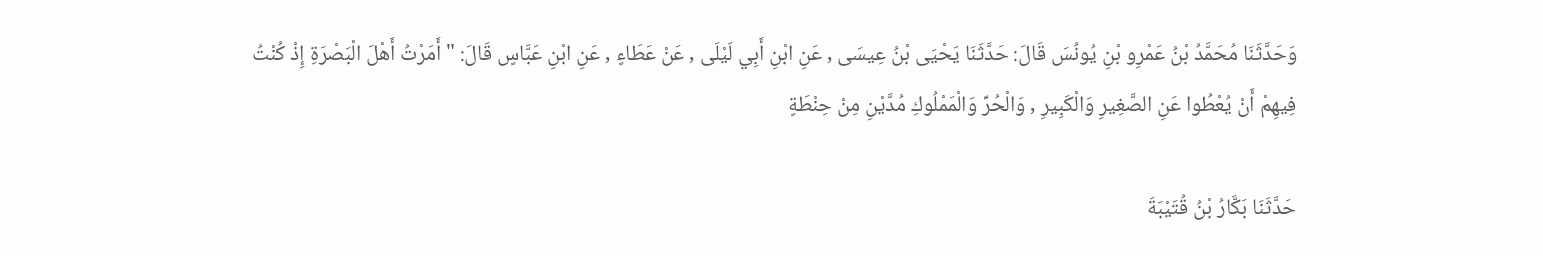وَحَدَّثَنَا مُحَمَّدُ بْنُ عَمْرِو بْنِ يُونُسَ قَالَ: حَدَّثَنَا يَحْيَى بْنُ عِيسَى , عَنِ ابْنِ أَبِي لَيْلَى , عَنْ عَطَاءٍ , عَنِ ابْنِ عَبَّاسٍ قَالَ: " أَمَرْتُ أَهْلَ الْبَصْرَةِ إِذْ كُنْتُ فِيهِمْ أَنْ يُعْطُوا عَنِ الصَّغِيرِ وَالْكَبِيرِ , وَالْحُرِّ وَالْمَمْلُوكِ مُدَّيْنِ مِنْ حِنْطَةٍ

حَدَّثَنَا بَكَّارُ بْنُ قُتَيْبَةَ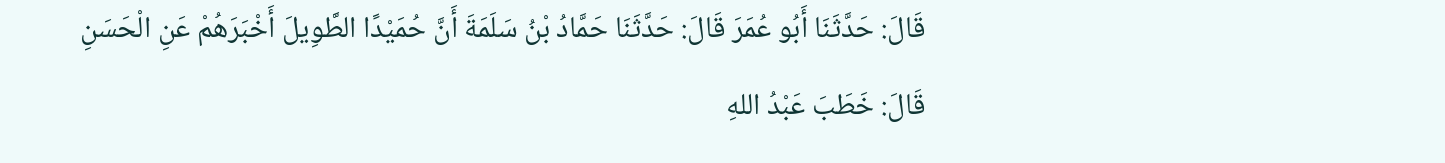قَالَ: حَدَّثَنَا أَبُو عُمَرَ قَالَ: حَدَّثَنَا حَمَّادُ بْنُ سَلَمَةَ أَنَّ حُمَيْدًا الطَّوِيلَ أَخْبَرَهُمْ عَنِ الْحَسَنِ قَالَ: خَطَبَ عَبْدُ اللهِ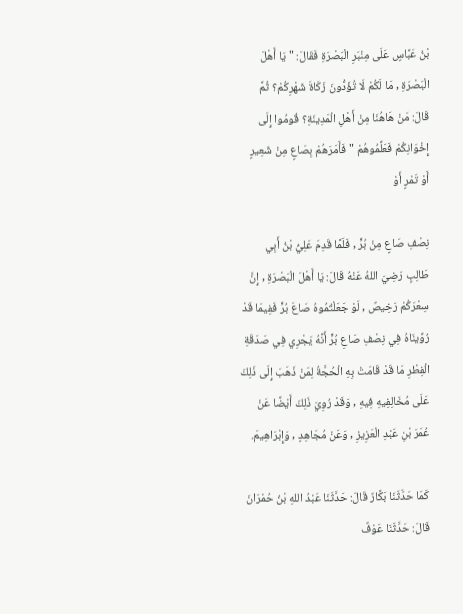بْنُ عَبَّاسٍ عَلَى مِنْبَرِ الْبَصْرَةِ فَقَالَ: " يَا أَهْلَ الْبَصْرَةِ , مَا لَكُمْ لَا تُؤَدُّونَ زَكَاةَ شَهْرِكُمْ؟ ثُمَّ قَالَ: مَنْ هَاهُنَا مِنْ أَهْلِ الْمَدِينَةِ؟ قُومُوا إِلَى إِخْوَانِكُمْ فَعَلِّمُوهُمْ " فَأَمَرَهُمْ بِصَاعٍ مِنْ شَعِيرٍ أَوْ تَمْرٍ أَوْ

نِصْفِ صَاعٍ مِنْ بُرٍّ , فَلَمَّا قَدِمَ عَلِيُّ بْنُ أَبِي طَالِبٍ رَضِيَ اللهُ عَنْهُ قَالَ: يَا أَهْلَ الْبَصْرَةِ , إِنَّ سِعْرَكُمْ رَخِيصٌ , لَوْ جَعَلْتُمُوهُ صَاعَ بُرٍّ فَفِيمَا قَدْ رُوِّينَاهُ فِي نِصْفِ صَاعِ بُرٍّ أَنَّهُ يَجْرِي فِي صَدَقَةِ الْفِطْرِ مَا قَدْ قَامَتْ بِهِ الْحُجَّةُ لِمَنْ ذَهَبَ إِلَى ذَلِكَ عَلَى مُخَالِفِيهِ فِيهِ , وَقَدْ رُوِيَ ذَلِكَ أَيْضًا عَنْ عُمَرَ بْنِ عَبْدِ الْعَزِيزِ , وَعَنْ مُجَاهِدٍ , وَإِبْرَاهِيمَ.

كَمَا حَدَّثَنَا بَكَّارٌ قَالَ: حَدَّثَنَا عَبْدُ اللهِ بْنُ حُمْرَانَ قَالَ: حَدَّثَنَا عَوْفٌ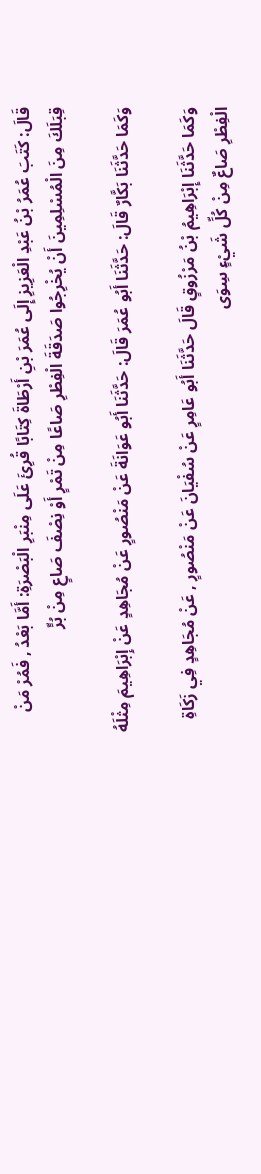قَالَ: كَتَبَ عُمَرُ بْنُ عَبْدِ الْعَزِيزِ إِلَى عُمَرَ بْنِ أَرْطَاةَ كِتَابًا قُرِئَ عَلَى مِنْبَرِ الْبَصْرَةِ: أَمَّا بَعْدُ , فَمُرْ مَنْ قِبَلَكَ مِنَ الْمُسْلِمِينَ أَنْ يُخْرِجُوا صَدَقَةَ الْفِطْرِ صَاعًا مِنْ تَمْرٍ أَوْ نِصْفَ صَاعٍ مِنْ بُرٍّ

وَكَمَا حَدَّثَنَا بَكَّارٌ قَالَ: حَدَّثَنَا أَبُو عُمَرَ قَالَ: حَدَّثَنَا أَبُو عَوَانَةَ عَنْ مَنْصُورٍ عَنْ مُجَاهِدٍ عَنْ إِبْرَاهِيمَ مِثْلَهُ

وَكَمَا حَدَّثَنَا إِبْرَاهِيمُ بْنُ مَرْزُوقٍ قَالَ حَدَّثَنَا أَبُو عَامِرٍ عَنْ سُفْيَانَ عَنْ مَنْصُورٍ , عَنْ مُجَاهِدٍ فِي زَكَاةِ الْفِطْرِ صَاعٌ مِنْ كُلِّ شَيْءٍ سِوَى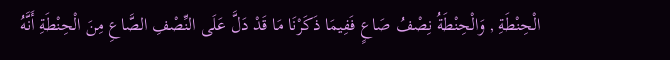الْحِنْطَةِ , وَالْحِنْطَةُ نِصْفُ صَاعٍ فَفِيمَا ذَكَرْنَا مَا قَدْ دَلَّ عَلَى النِّصْفِ الصَّاعِ مِنَ الْحِنْطَةِ أَنَّهُ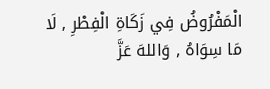الْمَفْرُوضُ فِي زَكَاةِ الْفِطْرِ , لَا مَا سِوَاهُ , وَاللهَ عَزَّ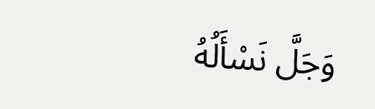وَجَلَّ نَسْأَلُهُ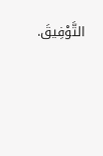التَّوْفِيقَ.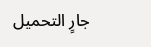جارٍ التحميل